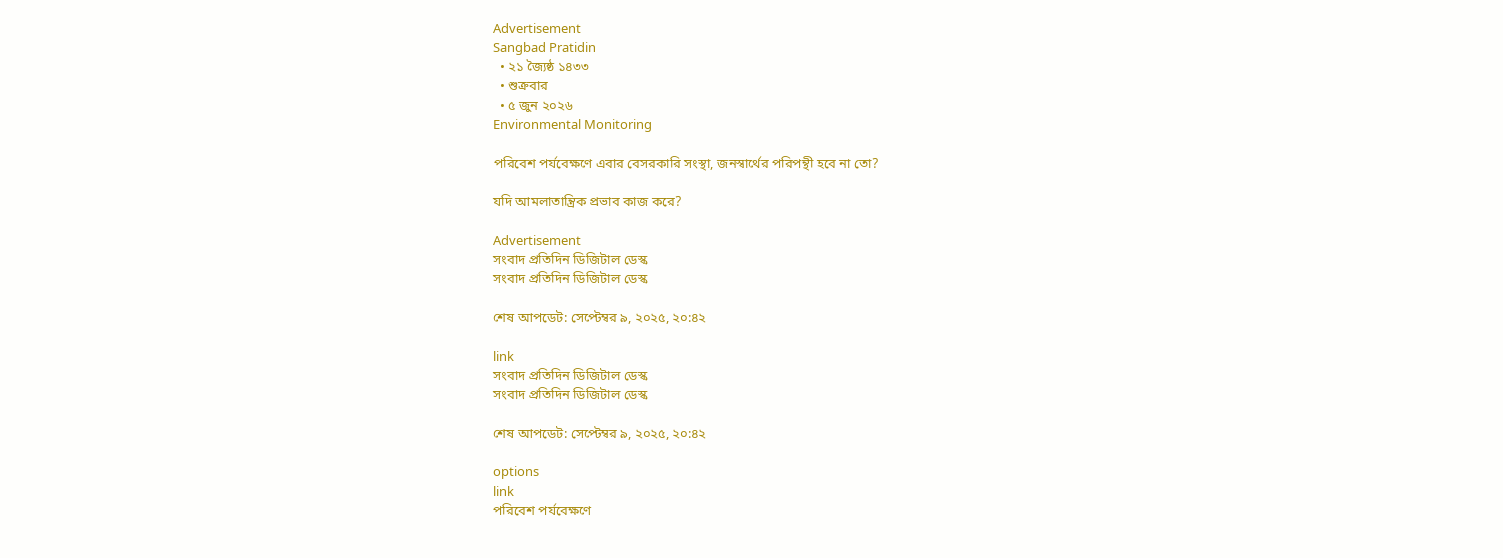Advertisement
Sangbad Pratidin
  • ২১ জ্যৈষ্ঠ ১৪৩৩
  • শুক্রবার
  • ৫ জুন ২০২৬
Environmental Monitoring

পরিবেশ পর্যবেক্ষণে এবার বেসরকারি সংস্থা, জনস্বার্থের পরিপন্থী হবে না তো?

যদি আমলাতান্ত্রিক প্রভাব কাজ করে?

Advertisement
সংবাদ প্রতিদিন ডিজিটাল ডেস্ক
সংবাদ প্রতিদিন ডিজিটাল ডেস্ক

শেষ আপডেট: সেপ্টেম্বর ৯, ২০২৫, ২০:৪২

link
সংবাদ প্রতিদিন ডিজিটাল ডেস্ক
সংবাদ প্রতিদিন ডিজিটাল ডেস্ক

শেষ আপডেট: সেপ্টেম্বর ৯, ২০২৫, ২০:৪২

options
link
পরিবেশ পর্যবেক্ষণে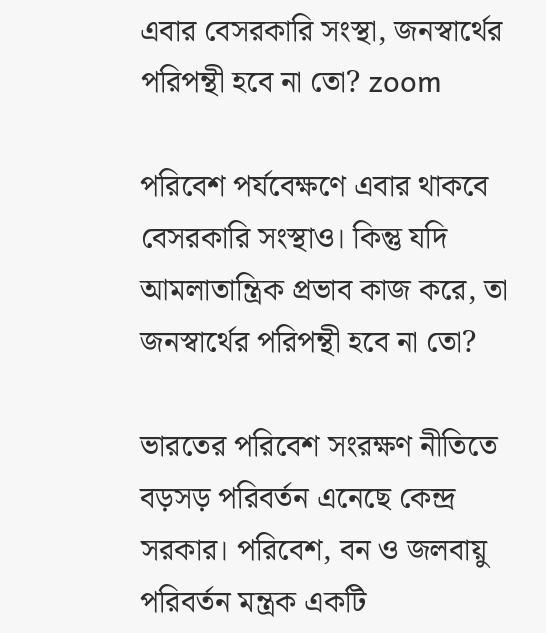এবার বেসরকারি সংস্থা, জনস্বার্থের পরিপন্থী হবে না তো? zoom

পরিবেশ পর্যবেক্ষণে এবার থাকবে বেসরকারি সংস্থাও। কিন্তু যদি আমলাতান্ত্রিক প্রভাব কাজ করে, তা জনস্বার্থের পরিপন্থী হবে না তো?

ভারতের পরিবেশ সংরক্ষণ নীতিতে বড়সড় পরিবর্তন এনেছে কেন্দ্র সরকার। পরিবেশ, বন ও জলবায়ু পরিবর্তন মন্ত্রক একটি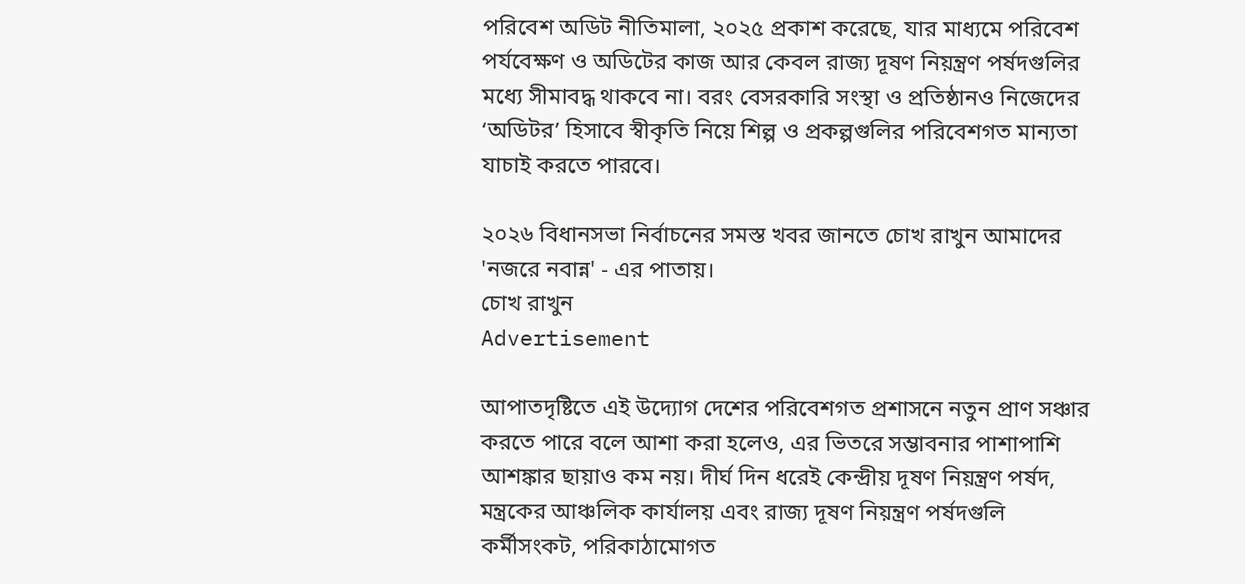পরিবেশ অডিট নীতিমালা, ২০২৫ প্রকাশ করেছে, যার মাধ্যমে পরিবেশ পর্যবেক্ষণ ও অডিটের কাজ আর কেবল রাজ্য দূষণ নিয়ন্ত্রণ পর্ষদগুলির মধ্যে সীমাবদ্ধ থাকবে না। বরং বেসরকারি সংস্থা ও প্রতিষ্ঠানও নিজেদের ‘অডিটর’ হিসাবে স্বীকৃতি নিয়ে শিল্প ও প্রকল্পগুলির পরিবেশগত মান্যতা যাচাই করতে পারবে।

২০২৬ বিধানসভা নির্বাচনের সমস্ত খবর জানতে চোখ রাখুন আমাদের 'নজরে নবান্ন' - এর পাতায়।
চোখ রাখুন
Advertisement

আপাতদৃষ্টিতে এই উদ্যোগ দেশের পরিবেশগত প্রশাসনে নতুন প্রাণ সঞ্চার করতে পারে বলে আশা করা হলেও, এর ভিতরে সম্ভাবনার পাশাপাশি আশঙ্কার ছায়াও কম নয়। দীর্ঘ দিন ধরেই কেন্দ্রীয় দূষণ নিয়ন্ত্রণ পর্ষদ, মন্ত্রকের আঞ্চলিক কার্যালয় এবং রাজ্য দূষণ নিয়ন্ত্রণ পর্ষদগুলি কর্মীসংকট, পরিকাঠামোগত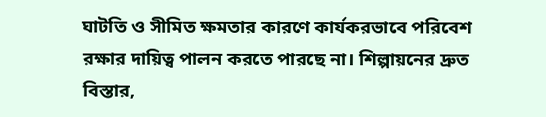ঘাটতি ও সীমিত ক্ষমতার কারণে কার্যকরভাবে পরিবেশ রক্ষার দায়িত্ব পালন করতে পারছে না। শিল্পায়নের দ্রুত বিস্তার,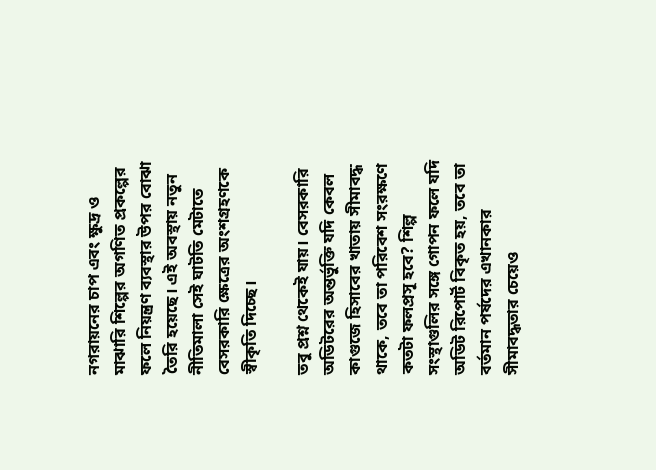নগরায়নের চাপ এবং ক্ষুদ্র ও মাঝারি শিল্পের অগণিত প্রকল্পের ফলে নিয়ন্ত্রণ ব্যবস্থার উপর বোঝা তৈরি হয়েছে। এই অবস্থায় নতুন নীতিমালা সেই ঘাটতি মেটাতে বেসরকারি ক্ষেত্রের অংশগ্রহণকে স্বীকৃতি দিচ্ছে।

তবু প্রশ্ন থেকেই যায়। বেসরকারি অডিটরের অন্তর্ভুক্তি যদি কেবল কাগুজে হিসাবের খাতায় সীমাবদ্ধ থাকে, তবে তা পরিবেশ সংরক্ষণে কতটা ফলপ্রসূ হবে? শিল্প সংস্থাগুলির সঙ্গে গোপন ফলে যদি অডিট রিপোর্ট বিকৃত হয়, তবে তা বর্তমান পর্ষদের এখানকার সীমাবদ্ধতার চেয়েও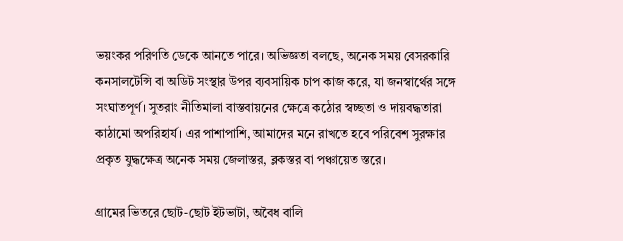ভয়ংকর পরিণতি ডেকে আনতে পারে। অভিজ্ঞতা বলছে, অনেক সময় বেসরকারি কনসালটেন্সি বা অডিট সংস্থার উপর ব্যবসায়িক চাপ কাজ করে, যা জনস্বার্থের সঙ্গে সংঘাতপূর্ণ। সুতরাং নীতিমালা বাস্তবায়নের ক্ষেত্রে কঠোর স্বচ্ছতা ও দায়বদ্ধতারা কাঠামো অপরিহার্য। এর পাশাপাশি, আমাদের মনে রাখতে হবে পরিবেশ সুরক্ষার প্রকৃত যুদ্ধক্ষেত্র অনেক সময় জেলাস্তর, ব্লকস্তর বা পঞ্চায়েত স্তরে।

গ্রামের ভিতরে ছোট-ছোট ইটভাটা, অবৈধ বালি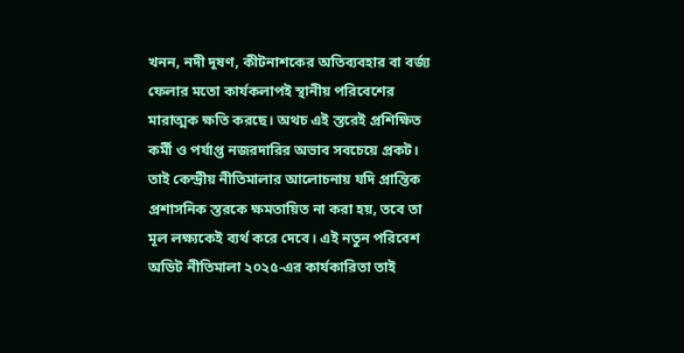খনন, নদী দূষণ, কীটনাশকের অতিব্যবহার বা বর্জ্য ফেলার মতো কার্যকলাপই স্থানীয় পরিবেশের মারাত্মক ক্ষতি করছে। অথচ এই স্তরেই প্রশিক্ষিত কর্মী ও পর্যাপ্ত নজরদারির অভাব সবচেয়ে প্রকট। তাই কেন্দ্রীয় নীতিমালার আলোচনায় যদি প্রান্তিক প্রশাসনিক স্তরকে ক্ষমতায়িত না করা হয়, তবে তা মূল লক্ষ্যকেই ব্যর্থ করে দেবে। এই নতুন পরিবেশ অডিট নীতিমালা ২০২৫-এর কার্যকারিতা তাই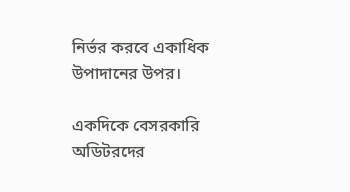নির্ভর করবে একাধিক উপাদানের উপর।

একদিকে বেসরকারি অডিটরদের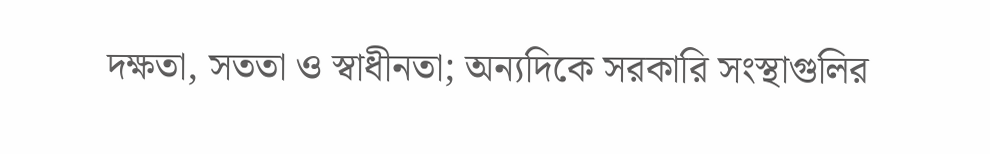দক্ষতা, সততা ও স্বাধীনতা; অন্যদিকে সরকারি সংস্থাগুলির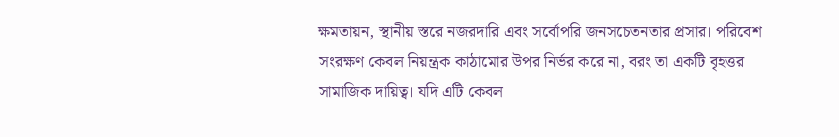ক্ষমতায়ন, স্থানীয় স্তরে নজরদারি এবং সর্বোপরি জনসচেতনতার প্রসার। পরিবেশ সংরক্ষণ কেবল নিয়ন্ত্রক কাঠামোর উপর নির্ভর করে না, বরং তা একটি বৃহত্তর সামাজিক দায়িত্ব। যদি এটি কেবল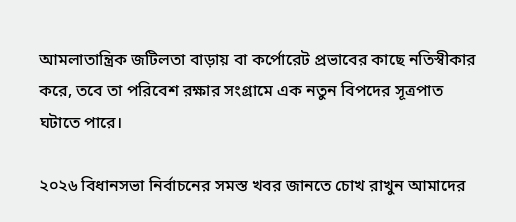আমলাতান্ত্রিক জটিলতা বাড়ায় বা কর্পোরেট প্রভাবের কাছে নতিস্বীকার করে, তবে তা পরিবেশ রক্ষার সংগ্রামে এক নতুন বিপদের সূত্রপাত ঘটাতে পারে।

২০২৬ বিধানসভা নির্বাচনের সমস্ত খবর জানতে চোখ রাখুন আমাদের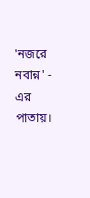'নজরে নবান্ন' - এর পাতায়।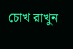চোখ রাখুন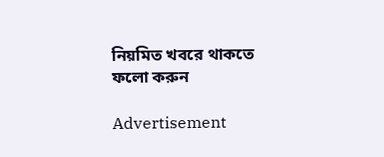নিয়মিত খবরে থাকতে ফলো করুন

Advertisement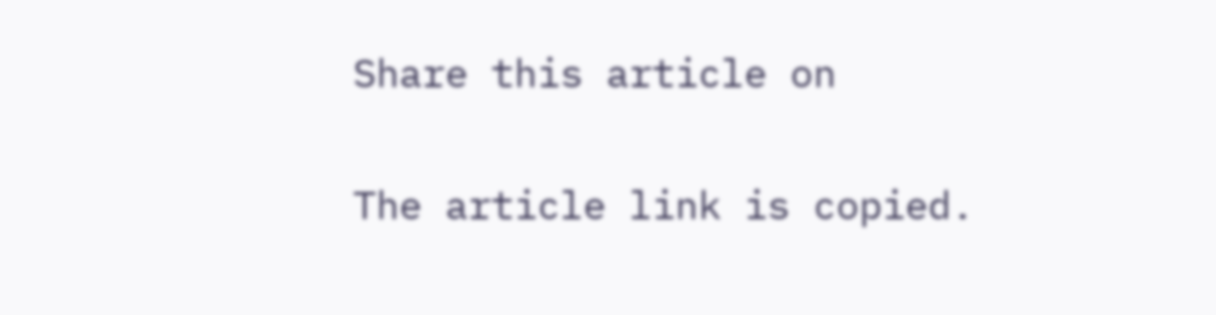Share this article on

The article link is copied.